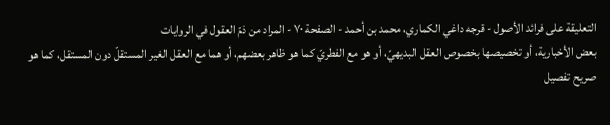التعليقة على فرائد الأصول - قرجه داغي الكماري، محمد بن أحمد - الصفحة ٧٠ - المراد من ذمّ العقول في الروايات
بعض الأخبارية، أو تخصيصها بخصوص العقل البديهيّ، أو هو مع الفطريّ كما هو ظاهر بعضهم، أو هما مع العقل الغير المستقلّ دون المستقل، كما هو صريح تفصيل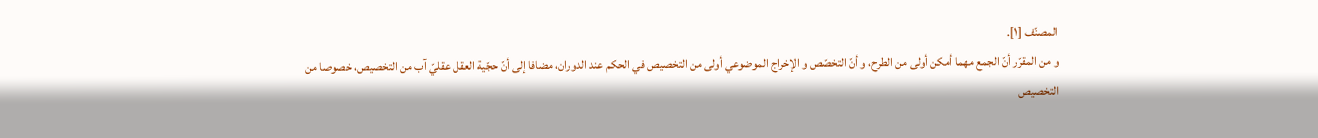المصنّف [١].
و من المقرّر أنّ الجمع مهما أمكن أولى من الطرح، و أنّ التخصّص و الإخراج الموضوعي أولى من التخصيص في الحكم عند الدوران، مضافا إلى أنّ حجّية العقل عقليّ آب من التخصيص، خصوصا من التخصيص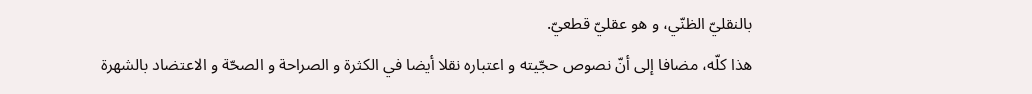بالنقليّ الظنّي، و هو عقليّ قطعيّ.
هذا كلّه، مضافا إلى أنّ نصوص حجّيته و اعتباره نقلا أيضا في الكثرة و الصراحة و الصحّة و الاعتضاد بالشهرة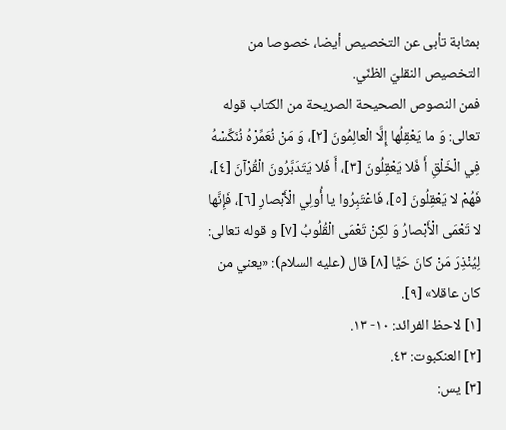بمثابة تأبى عن التخصيص أيضا، خصوصا من التخصيص النقليّ الظنّي.
فمن النصوص الصحيحة الصريحة من الكتاب قوله تعالى: وَ ما يَعْقِلُها إِلَّا الْعالِمُونَ [٢]، وَ مَنْ نُعَمِّرْهُ نُنَكِّسْهُ فِي الْخَلْقِ أَ فَلا يَعْقِلُونَ [٣]، أَ فَلا يَتَدَبَّرُونَ الْقُرْآنَ [٤]، فَهُمْ لا يَعْقِلُونَ [٥]، فَاعْتَبِرُوا يا أُولِي الْأَبْصارِ [٦]، فَإِنَّها لا تَعْمَى الْأَبْصارُ وَ لكِنْ تَعْمَى الْقُلُوبُ [٧] و قوله تعالى: لِيُنْذِرَ مَنْ كانَ حَيًّا [٨] قال (عليه السلام): «يعني من كان عاقلا» [٩].
[١] لاحظ الفرائد: ١٠- ١٣.
[٢] العنكبوت: ٤٣.
[٣] يس: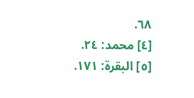٦٨.
[٤] محمد: ٢٤.
[٥] البقرة: ١٧١.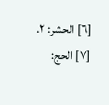[٦] الحشر: ٢.
[٧] الحج: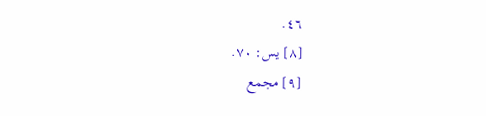٤٦.
[٨] يس: ٧٠.
[٩] مجمع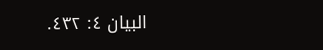البيان ٤: ٤٣٢.